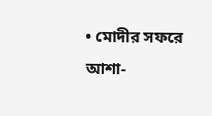• মোদীর সফরে আশা-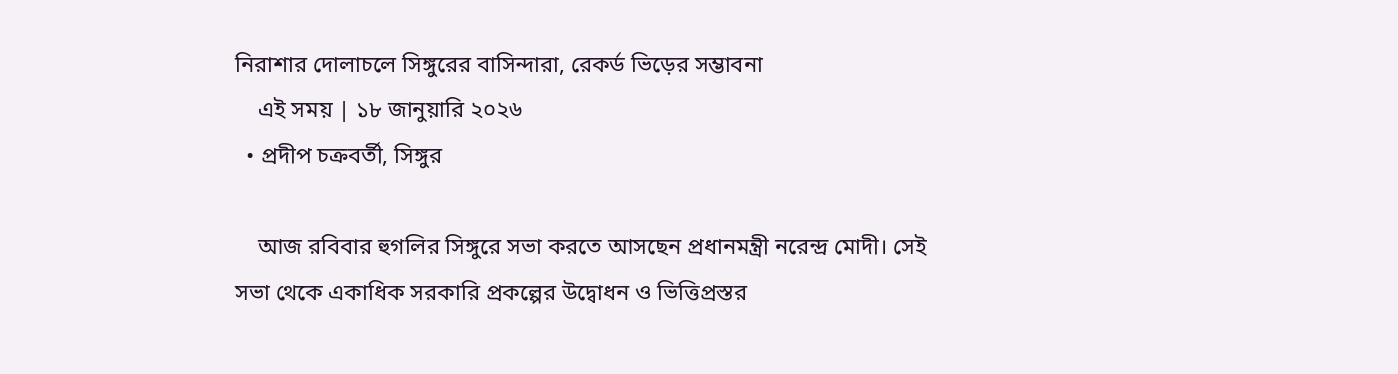নিরাশার দোলাচলে সিঙ্গুরের বাসিন্দারা, রেকর্ড ভিড়ের সম্ভাবনা
    এই সময় | ১৮ জানুয়ারি ২০২৬
  • প্রদীপ চক্রবর্তী, সিঙ্গুর

    আজ রবিবার হুগলির সিঙ্গুরে সভা করতে আসছেন প্রধানমন্ত্রী নরেন্দ্র মোদী। সেই সভা থেকে একাধিক সরকারি প্রকল্পের উদ্বোধন ও ভিত্তিপ্রস্তর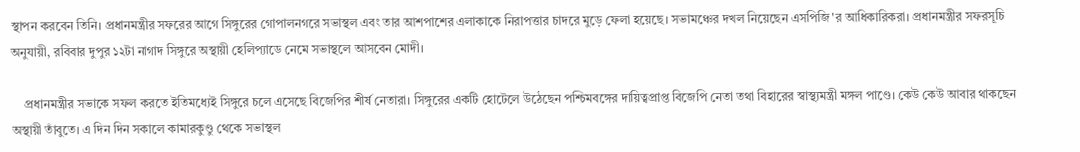স্থাপন করবেন তিনি। প্রধানমন্ত্রীর সফরের আগে সিঙ্গুরের গোপালনগরে সভাস্থল এবং তার আশপাশের এলাকাকে নিরাপত্তার চাদরে মুড়ে ফেলা হয়েছে। সভামঞ্চের দখল নিয়েছেন এসপিজি'র আধিকারিকরা। প্রধানমন্ত্রীর সফরসূচি অনুযায়ী, রবিবার দুপুর ১২টা নাগাদ সিঙ্গুরে অস্থায়ী হেলিপ্যাডে নেমে সভাস্থলে আসবেন মোদী।

    প্রধানমন্ত্রীর সভাকে সফল করতে ইতিমধ্যেই সিঙ্গুরে চলে এসেছে বিজেপির শীর্ষ নেতারা। সিঙ্গুরের একটি হোটেলে উঠেছেন পশ্চিমবঙ্গের দায়িত্বপ্রাপ্ত বিজেপি নেতা তথা বিহারের স্বাস্থ্যমন্ত্রী মঙ্গল পাণ্ডে। কেউ কেউ আবার থাকছেন অস্থায়ী তাঁবুতে। এ দিন দিন সকালে কামারকুণ্ডু থেকে সভাস্থল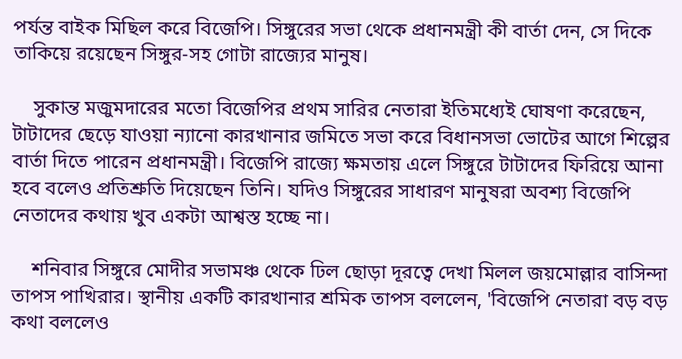পর্যন্ত বাইক মিছিল করে বিজেপি। সিঙ্গুরের সভা থেকে প্রধানমন্ত্রী কী বার্তা দেন, সে দিকে তাকিয়ে রয়েছেন সিঙ্গুর-সহ গোটা রাজ্যের মানুষ।

    সুকান্ত মজুমদারের মতো বিজেপির প্রথম সারির নেতারা ইতিমধ্যেই ঘোষণা করেছেন, টাটাদের ছেড়ে যাওয়া ন্যানো কারখানার জমিতে সভা করে বিধানসভা ভোটের আগে শিল্পের বার্তা দিতে পারেন প্রধানমন্ত্রী। বিজেপি রাজ্যে ক্ষমতায় এলে সিঙ্গুরে টাটাদের ফিরিয়ে আনা হবে বলেও প্রতিশ্রুতি দিয়েছেন তিনি। যদিও সিঙ্গুরের সাধারণ মানুষরা অবশ্য বিজেপি নেতাদের কথায় খুব একটা আশ্বস্ত হচ্ছে না।

    শনিবার সিঙ্গুরে মোদীর সভামঞ্চ থেকে ঢিল ছোড়া দূরত্বে দেখা মিলল জয়মোল্লার বাসিন্দা তাপস পাখিরার। স্থানীয় একটি কারখানার শ্রমিক তাপস বললেন, 'বিজেপি নেতারা বড় বড় কথা বললেও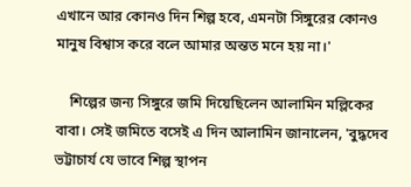এখানে আর কোনও দিন শিল্প হবে, এমনটা সিঙ্গুরের কোনও মানুষ বিশ্বাস করে বলে আমার অন্তত মনে হয় না।'

    শিল্পের জন্য সিঙ্গুরে জমি দিয়েছিলেন আলামিন মল্লিকের বাবা। সেই জমিতে বসেই এ দিন আলামিন জানালেন, 'বুদ্ধদেব ভট্টাচার্য যে ভাবে শিল্প স্থাপন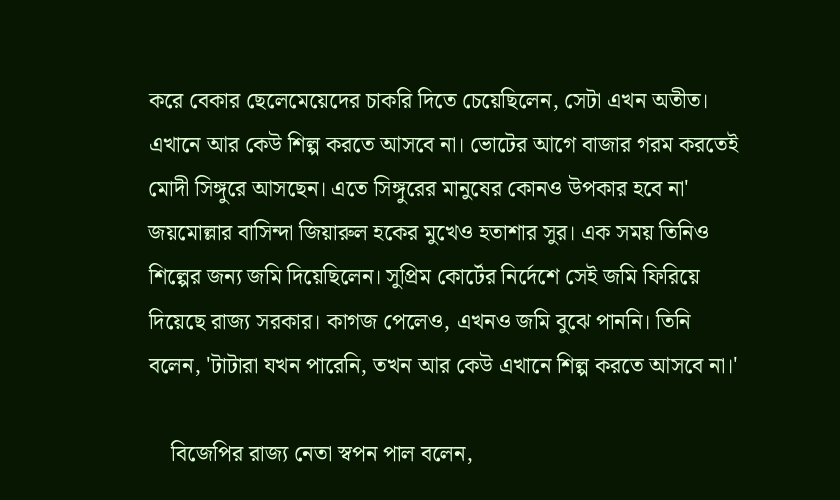করে বেকার ছেলেমেয়েদের চাকরি দিতে চেয়েছিলেন, সেটা এখন অতীত। এখানে আর কেউ শিল্প করতে আসবে না। ভোটের আগে বাজার গরম করতেই মোদী সিঙ্গুরে আসছেন। এতে সিঙ্গুরের মানুষের কোনও উপকার হবে না' জয়মোল্লার বাসিন্দা জিয়ারুল হকের মুখেও হতাশার সুর। এক সময় তিনিও শিল্পের জন্য জমি দিয়েছিলেন। সুপ্রিম কোর্টের নির্দেশে সেই জমি ফিরিয়ে দিয়েছে রাজ্য সরকার। কাগজ পেলেও, এখনও জমি বুঝে পাননি। তিনি বলেন, 'টাটারা যখন পারেনি, তখন আর কেউ এখানে শিল্প করতে আসবে না।'

    বিজেপির রাজ্য নেতা স্বপন পাল বলেন,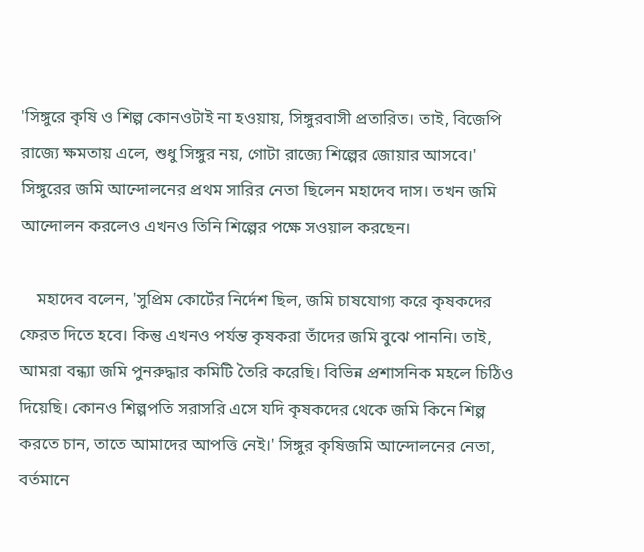'সিঙ্গুরে কৃষি ও শিল্প কোনওটাই না হওয়ায়, সিঙ্গুরবাসী প্রতারিত। তাই, বিজেপি রাজ্যে ক্ষমতায় এলে, শুধু সিঙ্গুর নয়, গোটা রাজ্যে শিল্পের জোয়ার আসবে।' সিঙ্গুরের জমি আন্দোলনের প্রথম সারির নেতা ছিলেন মহাদেব দাস। তখন জমি আন্দোলন করলেও এখনও তিনি শিল্পের পক্ষে সওয়াল করছেন।

    মহাদেব বলেন, 'সুপ্রিম কোর্টের নির্দেশ ছিল, জমি চাষযোগ্য করে কৃষকদের ফেরত দিতে হবে। কিন্তু এখনও পর্যন্ত কৃষকরা তাঁদের জমি বুঝে পাননি। তাই, আমরা বন্ধ্যা জমি পুনরুদ্ধার কমিটি তৈরি করেছি। বিভিন্ন প্রশাসনিক মহলে চিঠিও দিয়েছি। কোনও শিল্পপতি সরাসরি এসে যদি কৃষকদের থেকে জমি কিনে শিল্প করতে চান, তাতে আমাদের আপত্তি নেই।' সিঙ্গুর কৃষিজমি আন্দোলনের নেতা, বর্তমানে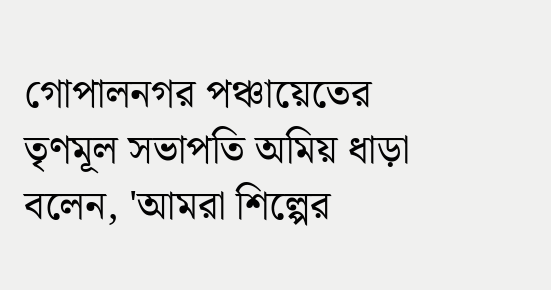গোপালনগর পঞ্চায়েতের তৃণমূল সভাপতি অমিয় ধাড়া বলেন, 'আমরা শিল্পের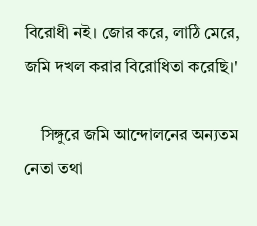বিরোধী নই। জোর করে, লাঠি মেরে, জমি দখল করার বিরোধিতা করেছি।'

    সিঙ্গুরে জমি আন্দোলনের অন্যতম নেতা তথা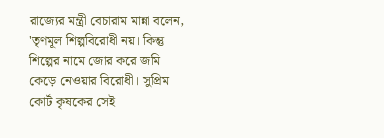রাজ্যের মন্ত্রী বেচারাম মান্না বলেন, 'তৃণমূল শিল্পবিরোধী নয়। কিন্তু শিল্পের নামে জোর করে জমি কেড়ে নেওয়ার বিরোধী। সুপ্রিম কোর্ট কৃষকের সেই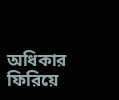অধিকার ফিরিয়ে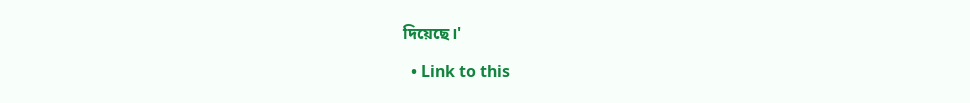দিয়েছে।'

  • Link to this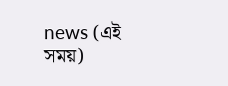news (এই সময়)